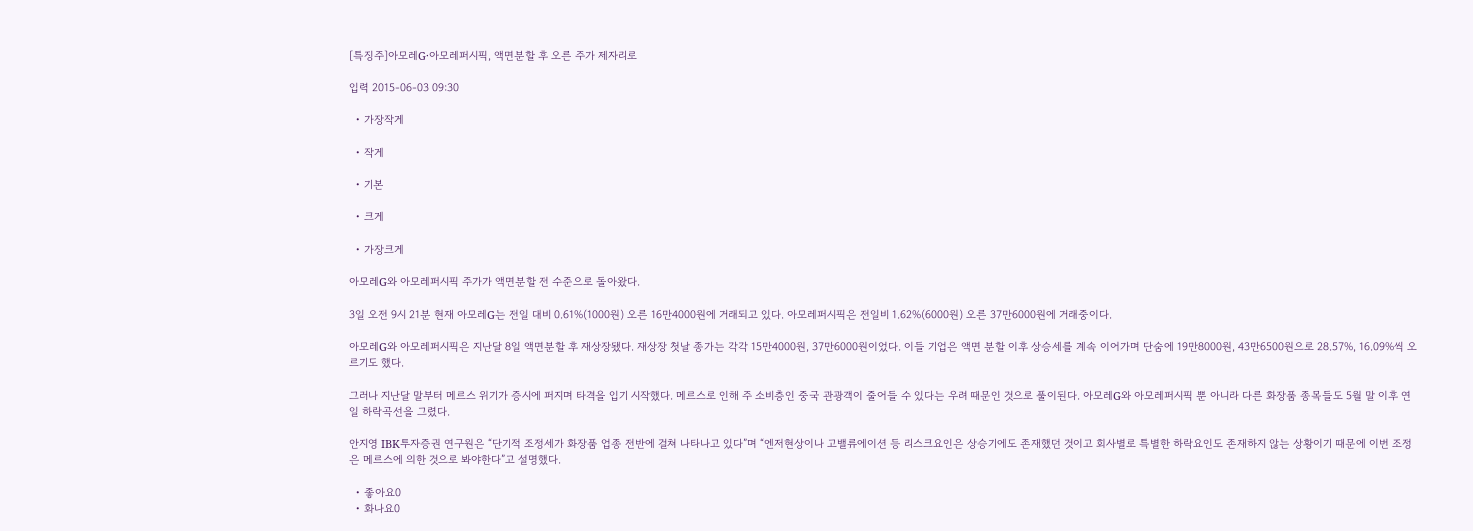[특징주]아모레G·아모레퍼시픽, 액면분할 후 오른 주가 제자리로

입력 2015-06-03 09:30

  • 가장작게

  • 작게

  • 기본

  • 크게

  • 가장크게

아모레G와 아모레퍼시픽 주가가 액면분할 전 수준으로 돌아왔다.

3일 오전 9시 21분 현재 아모레G는 전일 대비 0.61%(1000원) 오른 16만4000원에 거래되고 있다. 아모레퍼시픽은 전일비 1.62%(6000원) 오른 37만6000원에 거래중이다.

아모레G와 아모레퍼시픽은 지난달 8일 액면분할 후 재상장됐다. 재상장 첫날 종가는 각각 15만4000원, 37만6000원이었다. 이들 기업은 액면 분할 이후 상승세를 계속 이어가며 단숨에 19만8000원, 43만6500원으로 28.57%, 16.09%씩 오르기도 했다.

그러나 지난달 말부터 메르스 위기가 증시에 퍼지며 타격을 입기 시작했다. 메르스로 인해 주 소비층인 중국 관광객이 줄어들 수 있다는 우려 때문인 것으로 풀이된다. 아모레G와 아모레퍼시픽 뿐 아니라 다른 화장품 종목들도 5월 말 이후 연일 하락곡선을 그렸다.

안지영 IBK투자증권 연구원은 “단기적 조정세가 화장품 업종 전반에 걸쳐 나타나고 있다”며 “엔저현상이나 고밸류에이션 등 리스크요인은 상승기에도 존재했던 것이고 회사별로 특별한 하락요인도 존재하지 않는 상황이기 때문에 이번 조정은 메르스에 의한 것으로 봐야한다”고 설명했다.

  • 좋아요0
  • 화나요0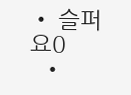• 슬퍼요0
  •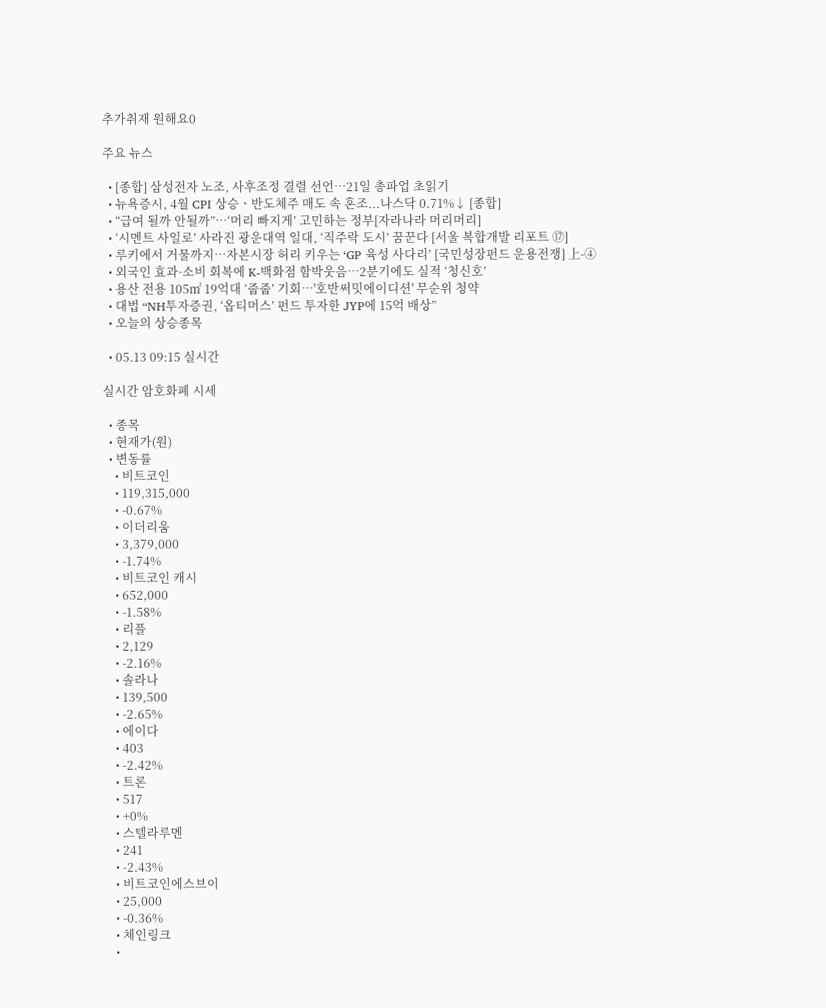추가취재 원해요0

주요 뉴스

  • [종합] 삼성전자 노조, 사후조정 결렬 선언…21일 총파업 초읽기
  • 뉴욕증시, 4월 CPI 상승ㆍ반도체주 매도 속 혼조...나스닥 0.71%↓ [종합]
  • “급여 될까 안될까”…‘머리 빠지게’ 고민하는 정부[자라나라 머리머리]
  • ‘시멘트 사일로’ 사라진 광운대역 일대, ‘직주락 도시’ 꿈꾼다 [서울 복합개발 리포트 ⑰]
  • 루키에서 거물까지…자본시장 허리 키우는 ‘GP 육성 사다리’ [국민성장펀드 운용전쟁] 上-④
  • 외국인 효과·소비 회복에 K-백화점 함박웃음⋯2분기에도 실적 ‘청신호’
  • 용산 전용 105㎡ 19억대 ‘줍줍’ 기회…'호반써밋에이디션' 무순위 청약
  • 대법 “NH투자증권, ‘옵티머스’ 펀드 투자한 JYP에 15억 배상”
  • 오늘의 상승종목

  • 05.13 09:15 실시간

실시간 암호화폐 시세

  • 종목
  • 현재가(원)
  • 변동률
    • 비트코인
    • 119,315,000
    • -0.67%
    • 이더리움
    • 3,379,000
    • -1.74%
    • 비트코인 캐시
    • 652,000
    • -1.58%
    • 리플
    • 2,129
    • -2.16%
    • 솔라나
    • 139,500
    • -2.65%
    • 에이다
    • 403
    • -2.42%
    • 트론
    • 517
    • +0%
    • 스텔라루멘
    • 241
    • -2.43%
    • 비트코인에스브이
    • 25,000
    • -0.36%
    • 체인링크
    •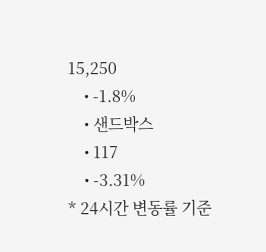15,250
    • -1.8%
    • 샌드박스
    • 117
    • -3.31%
* 24시간 변동률 기준